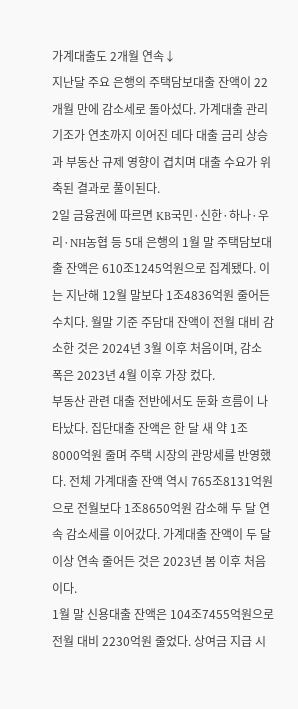가계대출도 2개월 연속↓
지난달 주요 은행의 주택담보대출 잔액이 22개월 만에 감소세로 돌아섰다. 가계대출 관리 기조가 연초까지 이어진 데다 대출 금리 상승과 부동산 규제 영향이 겹치며 대출 수요가 위축된 결과로 풀이된다.
2일 금융권에 따르면 KB국민·신한·하나·우리·NH농협 등 5대 은행의 1월 말 주택담보대출 잔액은 610조1245억원으로 집계됐다. 이는 지난해 12월 말보다 1조4836억원 줄어든 수치다. 월말 기준 주담대 잔액이 전월 대비 감소한 것은 2024년 3월 이후 처음이며, 감소 폭은 2023년 4월 이후 가장 컸다.
부동산 관련 대출 전반에서도 둔화 흐름이 나타났다. 집단대출 잔액은 한 달 새 약 1조8000억원 줄며 주택 시장의 관망세를 반영했다. 전체 가계대출 잔액 역시 765조8131억원으로 전월보다 1조8650억원 감소해 두 달 연속 감소세를 이어갔다. 가계대출 잔액이 두 달 이상 연속 줄어든 것은 2023년 봄 이후 처음이다.
1월 말 신용대출 잔액은 104조7455억원으로 전월 대비 2230억원 줄었다. 상여금 지급 시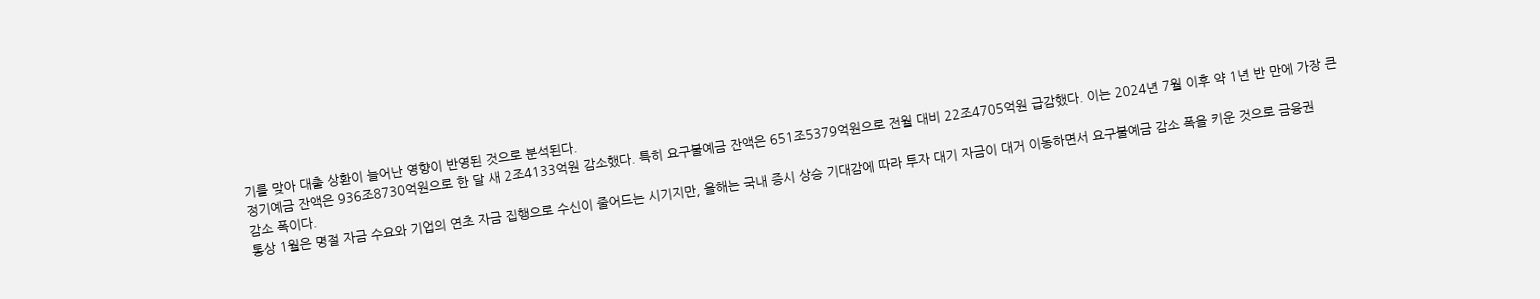기를 맞아 대출 상환이 늘어난 영향이 반영된 것으로 분석된다.
정기예금 잔액은 936조8730억원으로 한 달 새 2조4133억원 감소했다. 특히 요구불예금 잔액은 651조5379억원으로 전월 대비 22조4705억원 급감했다. 이는 2024년 7월 이후 약 1년 반 만에 가장 큰 감소 폭이다.
통상 1월은 명절 자금 수요와 기업의 연초 자금 집행으로 수신이 줄어드는 시기지만, 올해는 국내 증시 상승 기대감에 따라 투자 대기 자금이 대거 이동하면서 요구불예금 감소 폭을 키운 것으로 금융권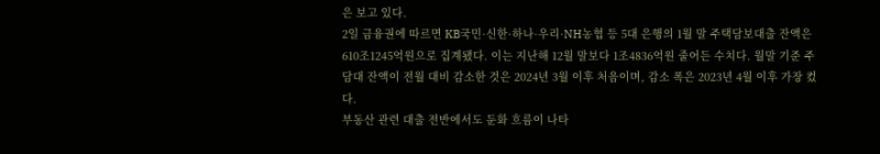은 보고 있다.
2일 금융권에 따르면 KB국민·신한·하나·우리·NH농협 등 5대 은행의 1월 말 주택담보대출 잔액은 610조1245억원으로 집계됐다. 이는 지난해 12월 말보다 1조4836억원 줄어든 수치다. 월말 기준 주담대 잔액이 전월 대비 감소한 것은 2024년 3월 이후 처음이며, 감소 폭은 2023년 4월 이후 가장 컸다.
부동산 관련 대출 전반에서도 둔화 흐름이 나타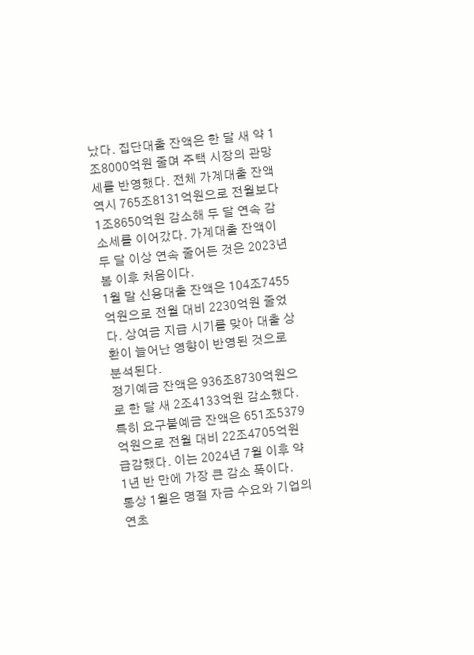났다. 집단대출 잔액은 한 달 새 약 1조8000억원 줄며 주택 시장의 관망세를 반영했다. 전체 가계대출 잔액 역시 765조8131억원으로 전월보다 1조8650억원 감소해 두 달 연속 감소세를 이어갔다. 가계대출 잔액이 두 달 이상 연속 줄어든 것은 2023년 봄 이후 처음이다.
1월 말 신용대출 잔액은 104조7455억원으로 전월 대비 2230억원 줄었다. 상여금 지급 시기를 맞아 대출 상환이 늘어난 영향이 반영된 것으로 분석된다.
정기예금 잔액은 936조8730억원으로 한 달 새 2조4133억원 감소했다. 특히 요구불예금 잔액은 651조5379억원으로 전월 대비 22조4705억원 급감했다. 이는 2024년 7월 이후 약 1년 반 만에 가장 큰 감소 폭이다.
통상 1월은 명절 자금 수요와 기업의 연초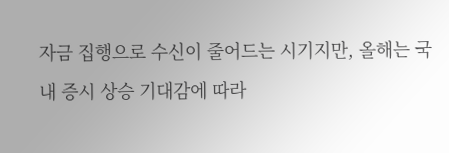자금 집행으로 수신이 줄어드는 시기지만, 올해는 국내 증시 상승 기대감에 따라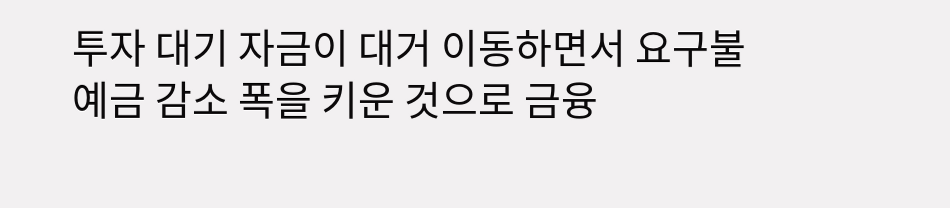투자 대기 자금이 대거 이동하면서 요구불예금 감소 폭을 키운 것으로 금융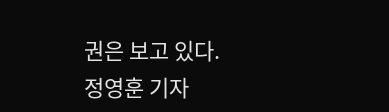권은 보고 있다.
정영훈 기자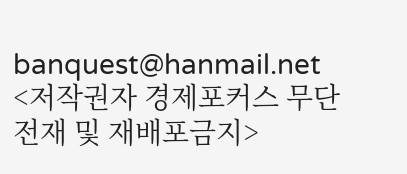banquest@hanmail.net
<저작권자 경제포커스 무단전재 및 재배포금지>